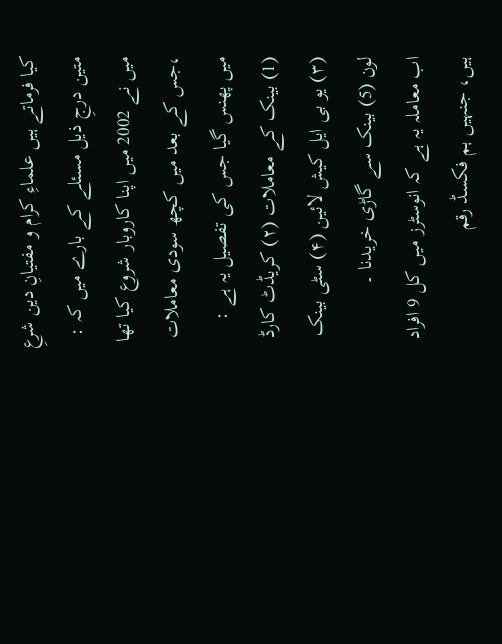کیا فرماتے ہیں علماءِ کرام و مفتیانِ دین شرعِ متین درجِ ذیل مسئلے کے بارے میں کہ :
میں نے 2002 میں اپنا کاروبار شروع کیا تھا ،جس کے بعد میں کچھ سودی معاملات میں پھنس گیا جس کی تفصیل یہ ہے :
(1) بینک کے معاملات (۲) کریڈٹ کارڈ (۳) یو بی ایل کیش لائین (۴) سٹی بینک لون (5) بینک سے گاڑی خریدنا ۔
اب معاملہ یہ ہے کہ انوسٹرز میں کل 9 افراد ہیں، جنہیں ہم فکسڈ رقم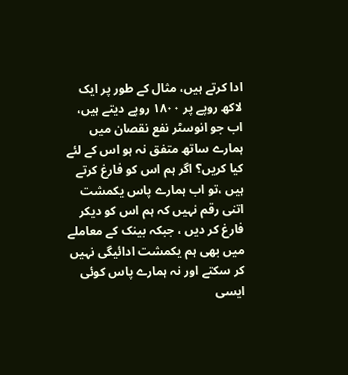ادا کرتے ہیں، مثال کے طور پر ایک لاکھ روپے پر ۱۸۰۰ روپے دیتے ہیں، اب جو انوسٹر نفع نقصان میں ہمارے ساتھ متفق نہ ہو اس کے لئے کیا کریں؟ اگر ہم اس کو فارغ کرتے ہیں ،تو اب ہمارے پاس یکمشت اتنی رقم نہیں کہ ہم اس کو دیکر فارغ کر دیں ، جبکہ بینک کے معاملے میں بھی ہم یکمشت ادائیگی نہیں کر سکتے اور نہ ہمارے پاس کوئی ایسی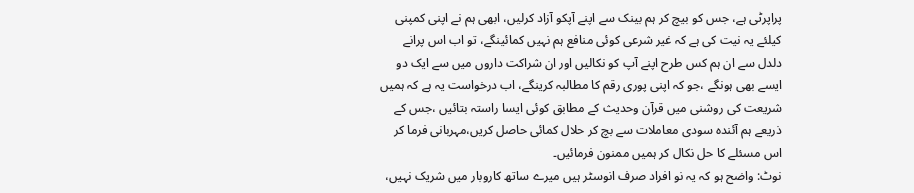پراپرٹی ہے، جس کو بیچ کر ہم بینک سے اپنے آپکو آزاد کرلیں، ابھی ہم نے اپنی کمپنی کیلئے یہ نیت کی ہے کہ غیر شرعی کوئی منافع ہم نہیں کمائینگے، تو اب اس پرانے دلدل سے ان ہم کس طرح اپنے آپ کو نکالیں اور ان شراکت داروں میں سے ایک دو ایسے بھی ہونگے ،جو کہ اپنی پوری رقم کا مطالبہ کرینگے، اب درخواست یہ ہے کہ ہمیں شریعت کی روشنی میں قرآن وحدیث کے مطابق کوئی ایسا راستہ بتائیں ،جس کے ذریعے ہم آئندہ سودی معاملات سے بچ کر حلال کمائی حاصل کریں،مہربانی فرما کر اس مسئلے کا حل نکال کر ہمیں ممنون فرمائیں۔
نوٹ: واضح ہو کہ یہ نو افراد صرف انوسٹر ہیں میرے ساتھ کاروبار میں شریک نہیں،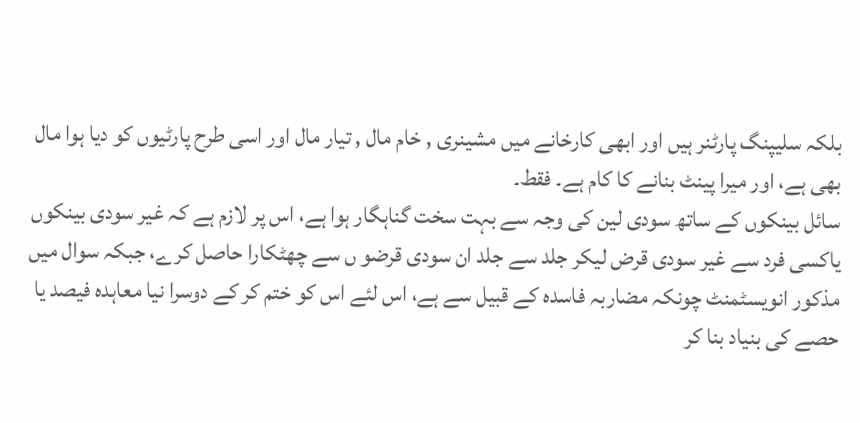بلکہ سلیپنگ پارٹنر ہیں اور ابھی کارخانے میں مشینری , خام مال , تیار مال اور اسی طرح پارٹیوں کو دیا ہوا مال بھی ہے، اور میرا پینٹ بنانے کا کام ہے۔ فقط۔
سائل بینکوں کے ساتھ سودی لین کی وجہ سے بہت سخت گناہگار ہوا ہے، اس پر لازم ہے کہ غیر سودی بینکوں یاکسی فرد سے غیر سودی قرض لیکر جلد سے جلد ان سودی قرضو ں سے چھٹکارا حاصل کرے، جبکہ سوال میں مذکور انویسٹمنٹ چونکہ مضاربہ فاسدہ کے قبیل سے ہے، اس لئے اس کو ختم کر کے دوسرا نیا معاہدہ فیصد یا حصے کی بنیاد بنا کر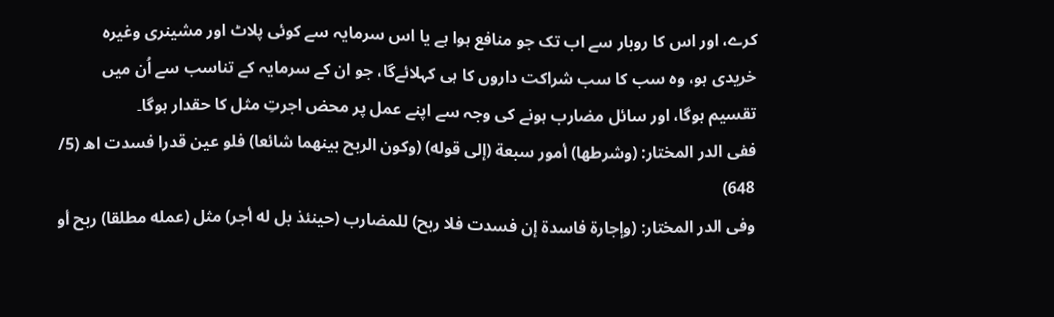کرے، اور اس کا روبار سے اب تک جو منافع ہوا ہے یا اس سرمایہ سے کوئی پلاٹ اور مشینری وغیرہ خریدی ہو، وہ سب کا سب شراکت داروں کا ہی کہلائےگا، جو ان کے سرمایہ کے تناسب سے اُن میں تقسیم ہوگا، اور سائل مضارب ہونے کی وجہ سے اپنے عمل پر محض اجرتِ مثل کا حقدار ہوگا۔
ففی الدر المختار: (وشرطها) أمور سبعة (إلی قوله) (وكون الربح بينهما شائعا) فلو عين قدرا فسدت اھ (5/ 648)
وفی الدر المختار: (وإجارة فاسدة إن فسدت فلا ربح) للمضارب (حينئذ بل له أجر) مثل (عمله مطلقا) ربح أو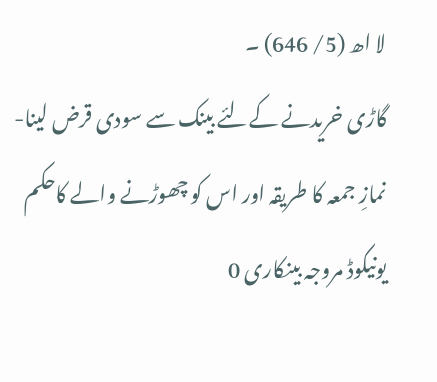لا اھ (5/ 646) ۔
گاڑی خریدنے کےلئے بینک سے سودی قرض لینا-نمازِ جمعہ کا طریقہ اور اس کو چھوڑنے والے کاحکم
یونیکوڈ مروجہ بینکاری 0